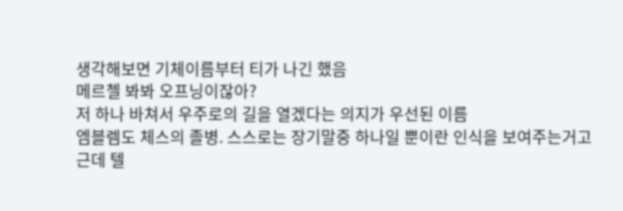생각해보면 기체이름부터 티가 나긴 했음
메르첼 봐봐 오프닝이잖아?
저 하나 바쳐서 우주로의 길을 열겠다는 의지가 우선된 이름
엠블렘도 체스의 졸병. 스스로는 장기말중 하나일 뿐이란 인식을 보여주는거고
근데 텔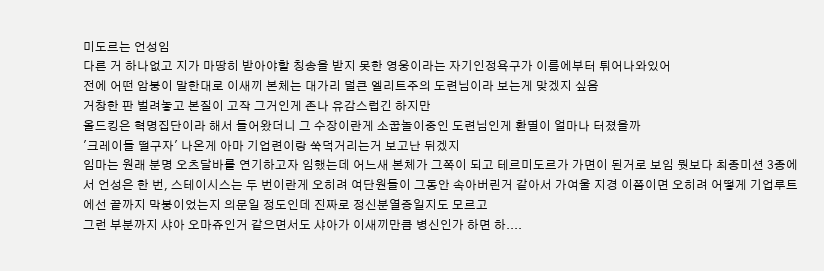미도르는 언성임
다른 거 하나없고 지가 마땅히 받아야할 칭송을 받지 못한 영웅이라는 자기인정욕구가 이름에부터 튀어나와있어
전에 어떤 암붕이 말한대로 이새끼 본체는 대가리 덜큰 엘리트주의 도련님이라 보는게 맞겠지 싶음
거창한 판 벌려놓고 본질이 고작 그거인게 존나 유감스럽긴 하지만
올드킹은 혁명집단이라 해서 들어왔더니 그 수장이란게 소꿉놀이중인 도련님인게 환멸이 얼마나 터졌을까
'크레이들 떨구자' 나온게 아마 기업련이랑 쑥덕거리는거 보고난 뒤겠지
임마는 원래 분명 오츠달바를 연기하고자 임했는데 어느새 본체가 그쪽이 되고 테르미도르가 가면이 된거로 보임 뭣보다 최종미션 3종에서 언성은 한 번, 스테이시스는 두 번이란게 오히려 여단원들이 그동안 속아버린거 같아서 가여울 지경 이쯤이면 오히려 어떻게 기업루트에선 끝까지 막붕이었는지 의문일 정도인데 진짜로 정신분열증일지도 모르고
그런 부분까지 샤아 오마쥬인거 같으면서도 샤아가 이새끼만큼 병신인가 하면 하....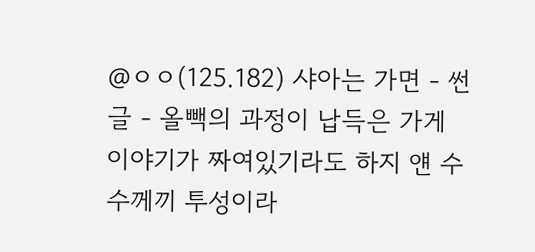@ㅇㅇ(125.182) 샤아는 가면 - 썬글 - 올빽의 과정이 납득은 가게 이야기가 짜여있기라도 하지 얜 수수께끼 투성이라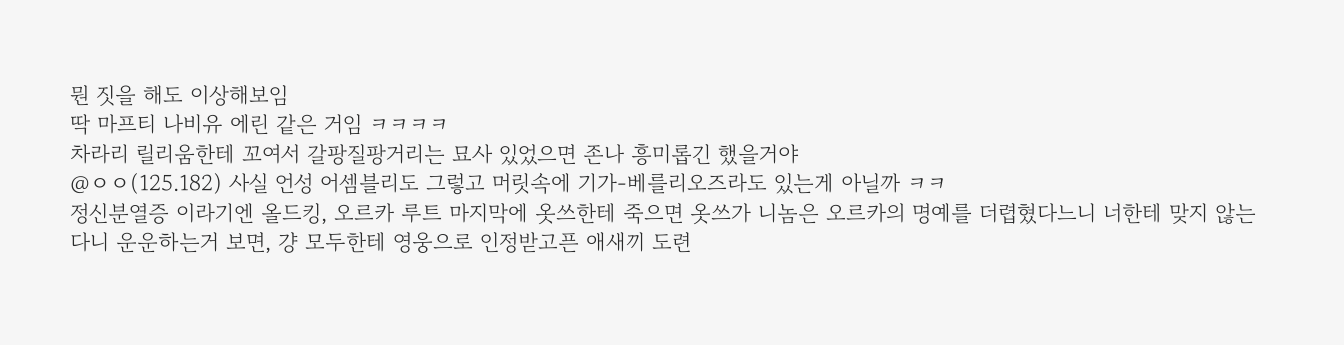뭔 짓을 해도 이상해보임
딱 마프티 나비유 에린 같은 거임 ㅋㅋㅋㅋ
차라리 릴리움한테 꼬여서 갈팡질팡거리는 묘사 있었으면 존나 흥미롭긴 했을거야
@ㅇㅇ(125.182) 사실 언성 어셈블리도 그렇고 머릿속에 기가-베를리오즈라도 있는게 아닐까 ㅋㅋ
정신분열증 이라기엔 올드킹, 오르카 루트 마지막에 옷쓰한테 죽으면 옷쓰가 니놈은 오르카의 명예를 더렵혔다느니 너한테 맞지 않는다니 운운하는거 보면, 걍 모두한테 영웅으로 인정받고픈 애새끼 도련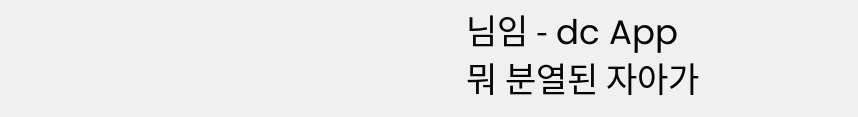님임 - dc App
뭐 분열된 자아가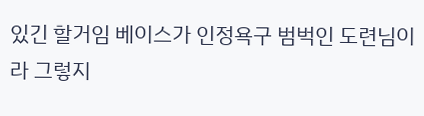있긴 할거임 베이스가 인정욕구 범벅인 도련님이라 그렇지